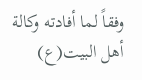وفقاً لما أفادته وکالة أهل البیت(ع)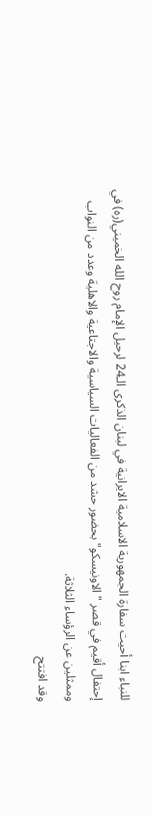للنباء ابنا أحيت سفارة الجمهورية الاسلامية الايرانية في لبنان الذكرى الـ24 لرحيل الإمام روح الله الخميني(ره) في إحتفال أقيم في قصر "الاونيسكو" بحضور حشد من الفعاليات السياسية والاجتاعية والاهلية وعدد من النواب وممثلين عن الرؤساء الثلاثة.
وقد افتتح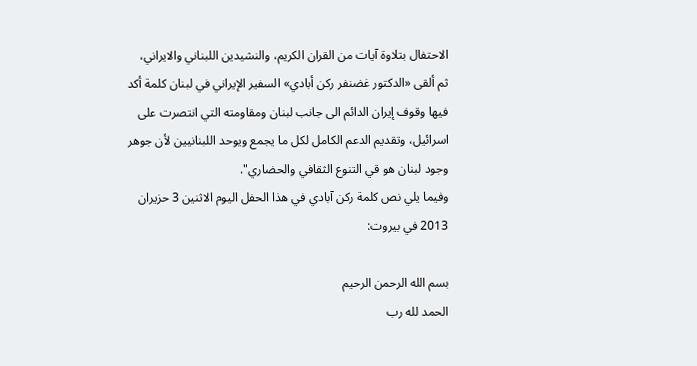الاحتفال بتلاوة آيات من القران الكريم، والنشيدين اللبناني والايراني، ثم ألقی «الدکتور غضنفر ركن أبادي» السفير الإيراني في لبنان کلمة أکد فیها وقوف إيران الدائم الى جانب لبنان ومقاومته التي انتصرت على اسرائيل، وتقديم الدعم الكامل لكل ما يجمع ويوحد اللبنانيين لأن جوهر وجود لبنان هو قي التنوع الثقافي والحضاري".
وفیما یلي نص کلمة رکن آبادي في هذا الحفل اليوم الاثنين 3 حزيران 2013 في بيروت:

بسم الله الرحمن الرحيم
الحمد لله رب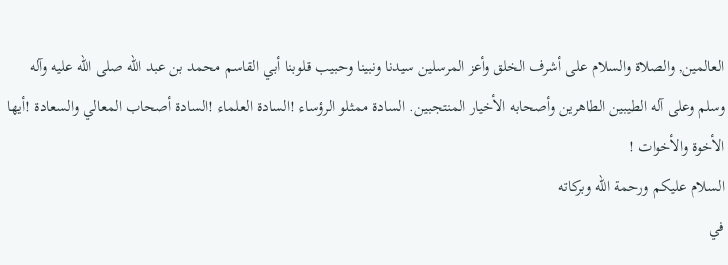العالمين, والصلاة والسلام على أشرف الخلق وأعز المرسلين سيدنا ونبينا وحبيب قلوبنا أبي القاسم محمد بن عبد الله صلى الله عليه وآله وسلم وعلى آله الطيبين الطاهرين وأصحابه الأخيار المنتجبين. السادة ممثلو الرؤساء !السادة العلماء !السادة أصحاب المعالي والسعادة !أيها الأخوة والأخوات !
السلام عليكم ورحمة الله وبركاته
في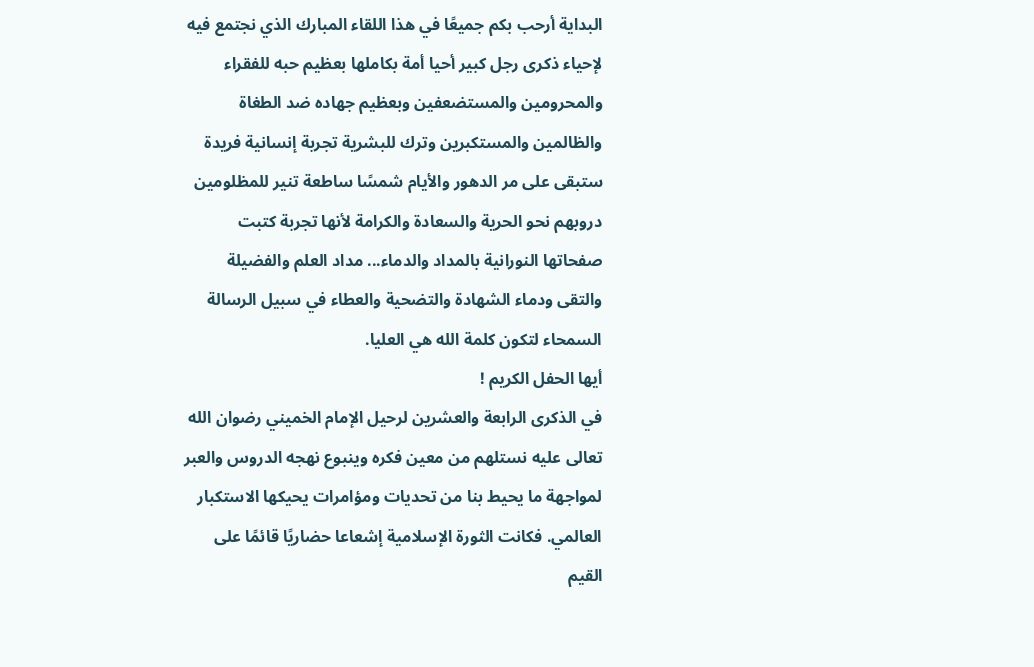البداية أرحب بكم جميعًا في هذا اللقاء المبارك الذي نجتمع فيه لإحياء ذكرى رجل كبير أحيا أمة بكاملها بعظيم حبه للفقراء والمحرومين والمستضعفين وبعظيم جهاده ضد الطغاة والظالمين والمستكبرين وترك للبشرية تجربة إنسانية فريدة ستبقى على مر الدهور والأيام شمسًا ساطعة تنير للمظلومين دروبهم نحو الحرية والسعادة والكرامة لأنها تجربة كتبت صفحاتها النورانية بالمداد والدماء... مداد العلم والفضيلة والتقى ودماء الشهادة والتضحية والعطاء في سبيل الرسالة السمحاء لتكون كلمة الله هي العليا.
أيها الحفل الكريم !
في الذكرى الرابعة والعشرين لرحيل الإمام الخميني رضوان الله تعالى عليه نستلهم من معين فكره وينبوع نهجه الدروس والعبر لمواجهة ما يحيط بنا من تحديات ومؤامرات يحيكها الاستكبار العالمي. فكانت الثورة الإسلامية إشعاعا حضاريًا قائمًا على القيم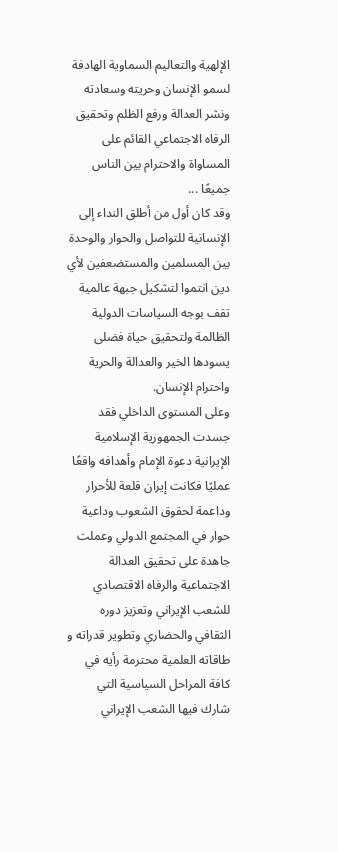الإلهية والتعاليم السماوية الهادفة لسمو الإنسان وحريته وسعادته ونشر العدالة ورفع الظلم وتحقيق الرفاه الاجتماعي القائم على المساواة والاحترام بين الناس جميعًا ...
وقد كان أول من أطلق النداء إلى الإنسانية للتواصل والحوار والوحدة بين المسلمين والمستضعفين لأي دين انتموا لتشكيل جبهة عالمية تقف بوجه السياسات الدولية الظالمة ولتحقيق حياة فضلى يسودها الخير والعدالة والحرية واحترام الإنسان.
وعلى المستوى الداخلي فقد جسدت الجمهورية الإسلامية الإيرانية دعوة الإمام وأهدافه واقعًا عمليًا فكانت إيران قلعة للأحرار وداعمة لحقوق الشعوب وداعية حوار في المجتمع الدولي وعملت جاهدة على تحقيق العدالة الاجتماعية والرفاه الاقتصادي للشعب الإيراني وتعزيز دوره الثقافي والحضاري وتطوير قدراته و طاقاته العلمية محترمة رأيه في كافة المراحل السياسية التي شارك فيها الشعب الإيراني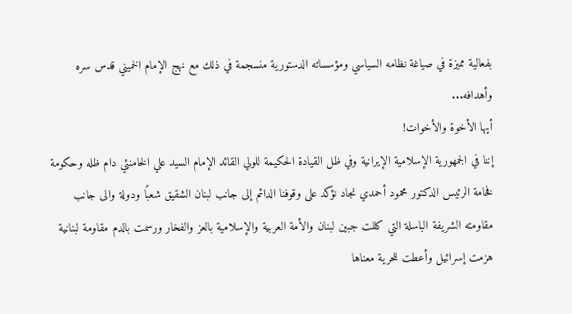بفعالية مميزة في صياغة نظامه السياسي ومؤسساته الدستورية منسجمة في ذلك مع نهج الإمام الخميني قدس سره وأهدافه...
أيها الأخوة والأخوات!
إننا في الجمهورية الإسلامية الإيرانية وفي ظل القيادة الحكيمة للولي القائد الإمام السيد علي الخامنئي دام ظله وحكومة فخامة الرئيس الدكتور محمود أحمدي نجاد نؤكد على وقوفنا الدائم إلى جانب لبنان الشقيق شعبًا ودولة والى جانب مقاومته الشريفة الباسلة التي كللت جبين لبنان والأمة العربية والإسلامية بالعز والفخار ورسمت بالدم مقاومة لبنانية هزمت إسرائيل وأعطت للحرية معناها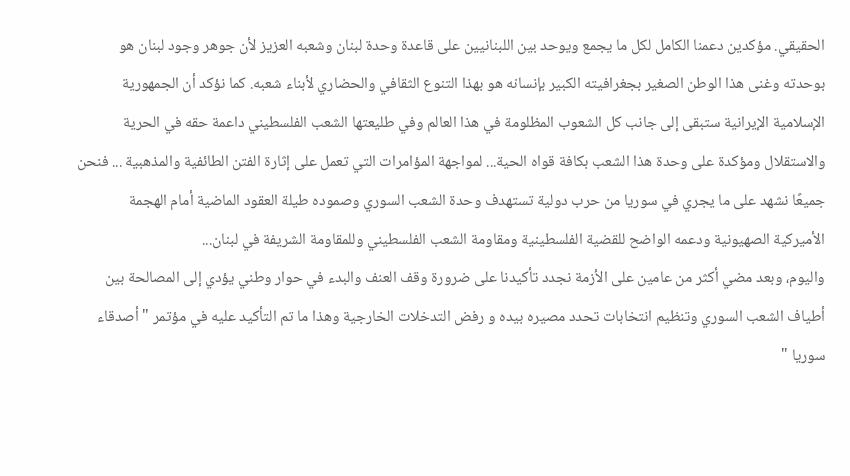الحقيقي. مؤكدين دعمنا الكامل لكل ما يجمع ويوحد بين اللبنانيين على قاعدة وحدة لبنان وشعبه العزيز لأن جوهر وجود لبنان هو بوحدته وغنى هذا الوطن الصغير بجغرافيته الكبير بإنسانه هو بهذا التنوع الثقافي والحضاري لأبناء شعبه. كما نؤكد أن الجمهورية الإسلامية الإيرانية ستبقى إلى جانب كل الشعوب المظلومة في هذا العالم وفي طليعتها الشعب الفلسطيني داعمة حقه في الحرية والاستقلال ومؤكدة على وحدة هذا الشعب بكافة قواه الحية... لمواجهة المؤامرات التي تعمل على إثارة الفتن الطائفية والمذهبية ... فنحن جميعًا نشهد على ما يجري في سوريا من حرب دولية تستهدف وحدة الشعب السوري وصموده طيلة العقود الماضية أمام الهجمة الأميركية الصهيونية ودعمه الواضح للقضية الفلسطينية ومقاومة الشعب الفلسطيني وللمقاومة الشريفة في لبنان...
واليوم، وبعد مضي أكثر من عامين على الأزمة نجدد تأكيدنا على ضرورة وقف العنف والبدء في حوار وطني يؤدي إلى المصالحة بين أطياف الشعب السوري وتنظيم انتخابات تحدد مصيره بيده و رفض التدخلات الخارجية وهذا ما تم التأكيد عليه في مؤتمر " أصدقاء سوريا "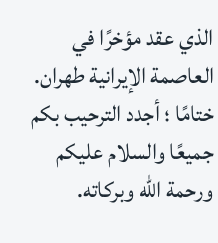الذي عقد مؤخرًا في العاصمة الإيرانية طهران.
ختامًا ؛ أجدد الترحيب بكم جميعًا والسلام عليكم ورحمة الله وبركاته.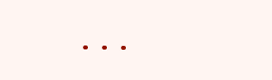...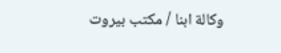وکالة ابنا / مکتب بیروت